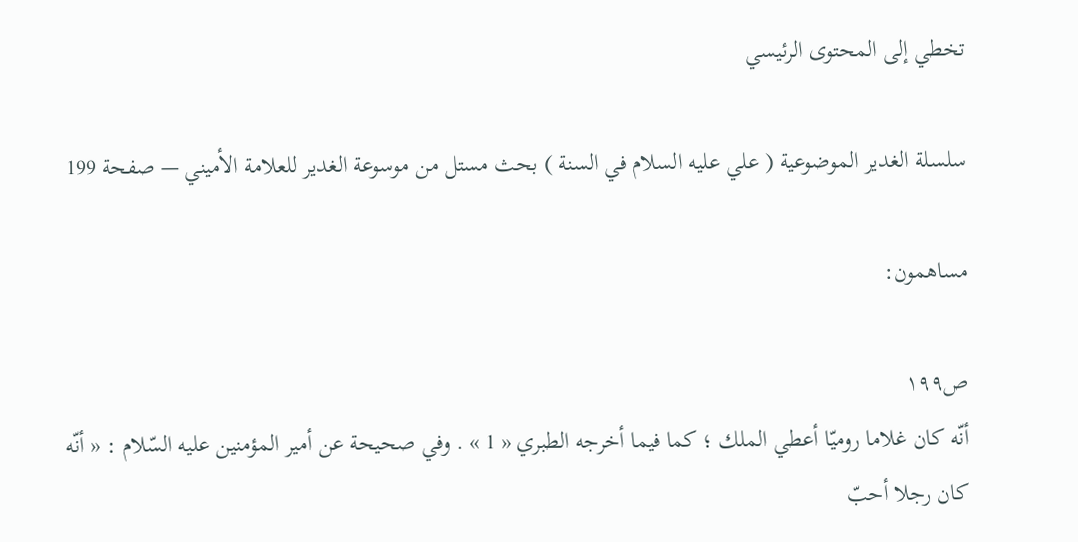تخطي إلى المحتوى الرئيسي

سلسلة الغدير الموضوعية ( علي عليه السلام في السنة ) بحث مستل من موسوعة الغدير للعلامة الأميني — صفحة 199

مساهمون:

ص١٩٩
أنّه كان غلاما روميّا أعطي الملك ؛ كما فيما أخرجه الطبري « 1 » . وفي صحيحة عن أمير المؤمنين عليه السّلام : « أنّه كان رجلا أحبّ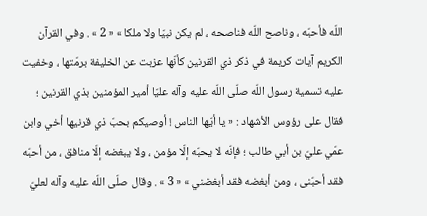اللّه فأحبّه ، وناصح اللّه فناصحه ، لم يكن نبيّا ولا ملكا » « 2 » . وفي القرآن الكريم آيات كريمة في ذكر ذي القرنين كأنّها عزبت عن الخليفة برمّتها ، وخفيت عليه تسمية رسول اللّه صلّى اللّه عليه وآله عليّا أمير المؤمنين بذي القرنين ؛ فقال على رؤوس الأشهاد : « يا أيّها الناس ! أوصيكم بحبّ ذي قرنيها أخي وابن عمّي عليّ بن أبي طالب ؛ فإنّه لا يحبّه إلّا مؤمن ، ولا يبغضه إلّا منافق ، من أحبّه فقد أحبّنى ، ومن أبغضه فقد أبغضني » « 3 » . وقال صلّى اللّه عليه وآله لعليّ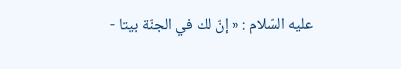عليه السّلام : « إنّ لك في الجنّة بيتا -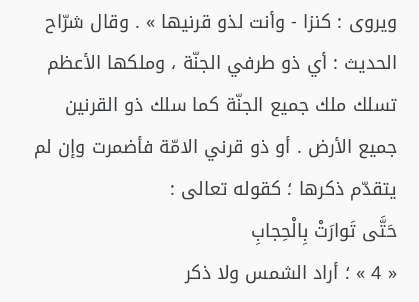ويروى : كنزا - وأنت لذو قرنيها » . وقال شرّاح الحديث : أي ذو طرفي الجنّة ، وملكها الأعظم تسلك ملك جميع الجنّة كما سلك ذو القرنين جميع الأرض . أو ذو قرني الامّة فأضمرت وإن لم يتقدّم ذكرها ؛ كقوله تعالى :
حَتَّى تَوارَتْ بِالْحِجابِ
« 4 » ؛ أراد الشمس ولا ذكر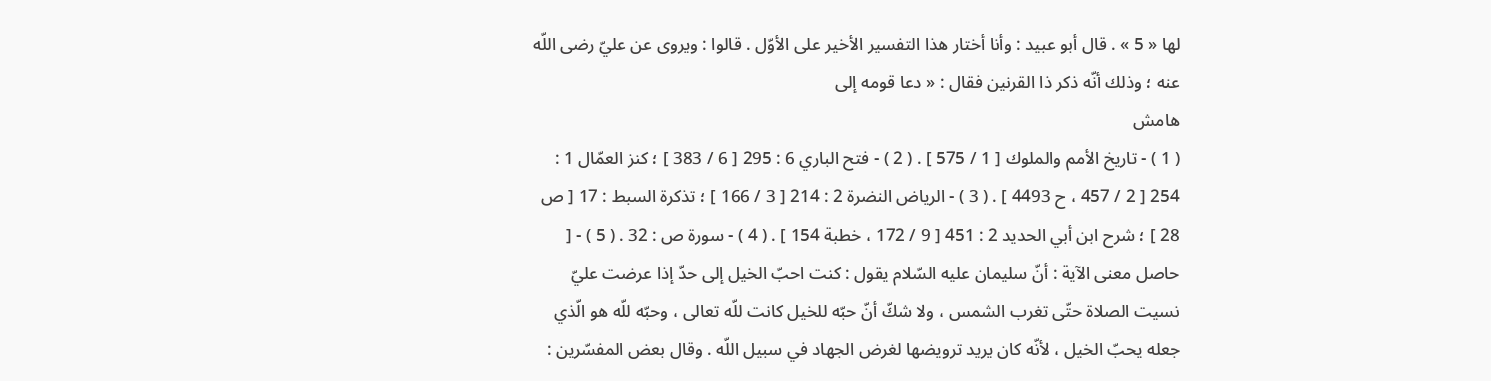لها « 5 » . قال أبو عبيد : وأنا أختار هذا التفسير الأخير على الأوّل . قالوا : ويروى عن عليّ رضى اللّه عنه ؛ وذلك أنّه ذكر ذا القرنين فقال : « دعا قومه إلى
هامش
( 1 ) - تاريخ الأمم والملوك [ 1 / 575 ] . ( 2 ) - فتح الباري 6 : 295 [ 6 / 383 ] ؛ كنز العمّال 1 : 254 [ 2 / 457 ، ح 4493 ] . ( 3 ) - الرياض النضرة 2 : 214 [ 3 / 166 ] ؛ تذكرة السبط : 17 [ ص 28 ] ؛ شرح ابن أبي الحديد 2 : 451 [ 9 / 172 ، خطبة 154 ] . ( 4 ) - سورة ص : 32 . ( 5 ) - [ حاصل معنى الآية : أنّ سليمان عليه السّلام يقول : كنت احبّ الخيل إلى حدّ إذا عرضت عليّ نسيت الصلاة حتّى تغرب الشمس ، ولا شكّ أنّ حبّه للخيل كانت للّه تعالى ، وحبّه للّه هو الّذي جعله يحبّ الخيل ، لأنّه كان يريد ترويضها لغرض الجهاد في سبيل اللّه . وقال بعض المفسّرين :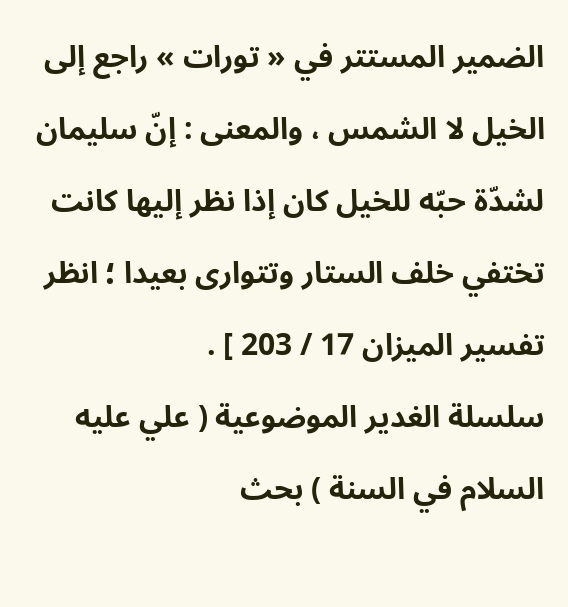الضمير المستتر في « تورات » راجع إلى الخيل لا الشمس ، والمعنى : إنّ سليمان لشدّة حبّه للخيل كان إذا نظر إليها كانت تختفي خلف الستار وتتوارى بعيدا ؛ انظر تفسير الميزان 17 / 203 ] .
سلسلة الغدير الموضوعية ( علي عليه السلام في السنة ) بحث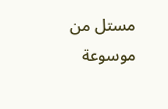مستل من موسوعة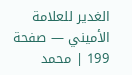الغدير للعلامة الأميني — صفحة 199 | محمد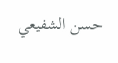حسن الشفيعي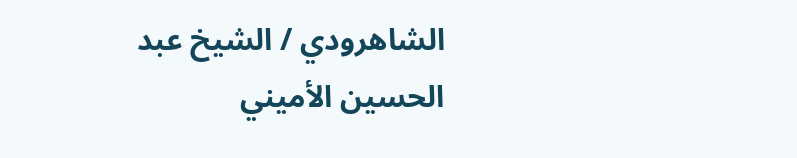الشاهرودي / الشيخ عبد الحسين الأميني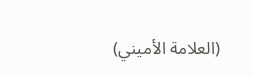(العلامة الأميني)